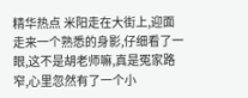精华热点 米阳走在大街上,迎面走来一个熟悉的身影,仔细看了一眼,这不是胡老师嘛,真是冤家路窄,心里忽然有了一个小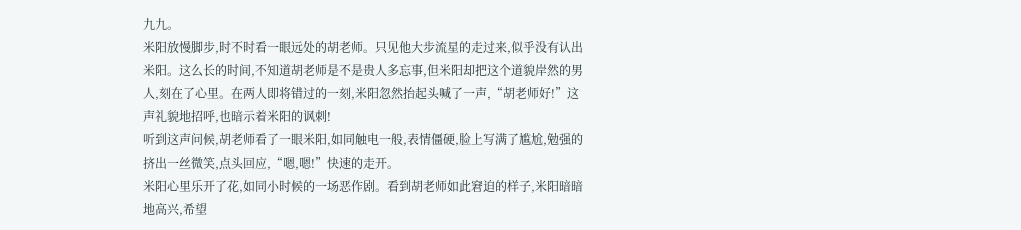九九。
米阳放慢脚步,时不时看一眼远处的胡老师。只见他大步流星的走过来,似乎没有认出米阳。这么长的时间,不知道胡老师是不是贵人多忘事,但米阳却把这个道貌岸然的男人,刻在了心里。在两人即将错过的一刻,米阳忽然抬起头喊了一声,“胡老师好!”这声礼貌地招呼,也暗示着米阳的讽刺!
听到这声问候,胡老师看了一眼米阳,如同触电一般,表情僵硬,脸上写满了尴尬,勉强的挤出一丝微笑,点头回应,“嗯,嗯!”快速的走开。
米阳心里乐开了花,如同小时候的一场恶作剧。看到胡老师如此窘迫的样子,米阳暗暗地高兴,希望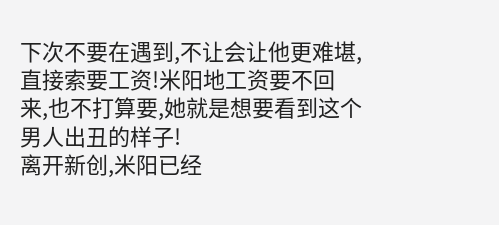下次不要在遇到,不让会让他更难堪,直接索要工资!米阳地工资要不回来,也不打算要,她就是想要看到这个男人出丑的样子!
离开新创,米阳已经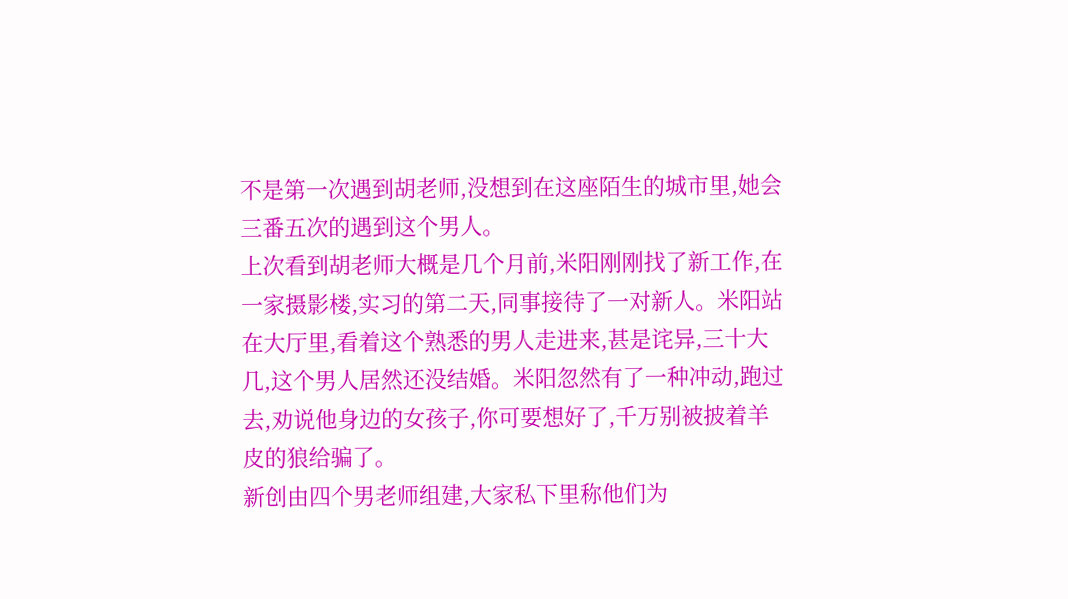不是第一次遇到胡老师,没想到在这座陌生的城市里,她会三番五次的遇到这个男人。
上次看到胡老师大概是几个月前,米阳刚刚找了新工作,在一家摄影楼,实习的第二天,同事接待了一对新人。米阳站在大厅里,看着这个熟悉的男人走进来,甚是诧异,三十大几,这个男人居然还没结婚。米阳忽然有了一种冲动,跑过去,劝说他身边的女孩子,你可要想好了,千万别被披着羊皮的狼给骗了。
新创由四个男老师组建,大家私下里称他们为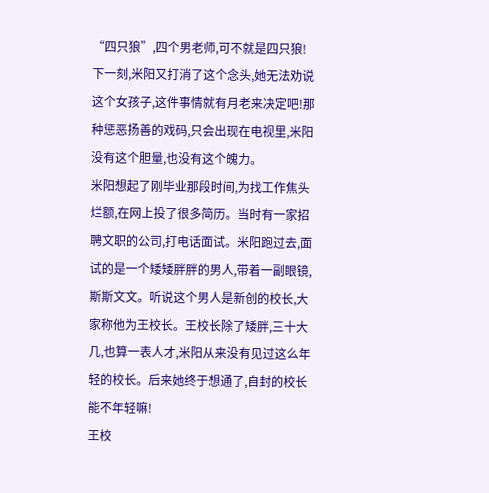“四只狼”,四个男老师,可不就是四只狼!
下一刻,米阳又打消了这个念头,她无法劝说这个女孩子,这件事情就有月老来决定吧!那种惩恶扬善的戏码,只会出现在电视里,米阳没有这个胆量,也没有这个魄力。
米阳想起了刚毕业那段时间,为找工作焦头烂额,在网上投了很多简历。当时有一家招聘文职的公司,打电话面试。米阳跑过去,面试的是一个矮矮胖胖的男人,带着一副眼镜,斯斯文文。听说这个男人是新创的校长,大家称他为王校长。王校长除了矮胖,三十大几,也算一表人才,米阳从来没有见过这么年轻的校长。后来她终于想通了,自封的校长能不年轻嘛!
王校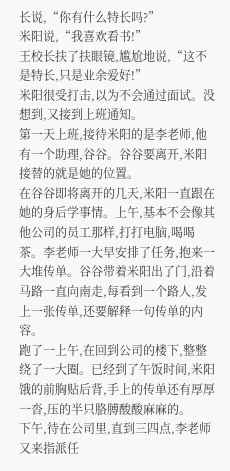长说,“你有什么特长吗?”
米阳说,“我喜欢看书!”
王校长扶了扶眼镜,尴尬地说,“这不是特长,只是业余爱好!”
米阳很受打击,以为不会通过面试。没想到,又接到上班通知。
第一天上班,接待米阳的是李老师,他有一个助理,谷谷。谷谷要离开,米阳接替的就是她的位置。
在谷谷即将离开的几天,米阳一直跟在她的身后学事情。上午,基本不会像其他公司的员工那样,打打电脑,喝喝茶。李老师一大早安排了任务,抱来一大堆传单。谷谷带着米阳出了门,沿着马路一直向南走,每看到一个路人,发上一张传单,还要解释一句传单的内容。
跑了一上午,在回到公司的楼下,整整绕了一大圈。已经到了午饭时间,米阳饿的前胸贴后背,手上的传单还有厚厚一沓,压的半只胳膊酸酸麻麻的。
下午,待在公司里,直到三四点,李老师又来指派任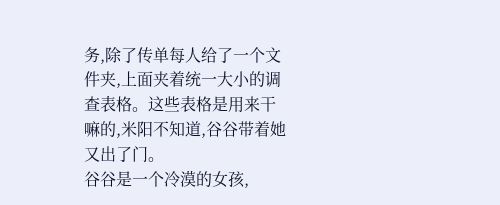务,除了传单每人给了一个文件夹,上面夹着统一大小的调查表格。这些表格是用来干嘛的,米阳不知道,谷谷带着她又出了门。
谷谷是一个冷漠的女孩,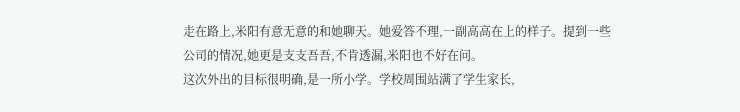走在路上,米阳有意无意的和她聊天。她爱答不理,一副高高在上的样子。提到一些公司的情况,她更是支支吾吾,不肯透漏,米阳也不好在问。
这次外出的目标很明确,是一所小学。学校周围站满了学生家长,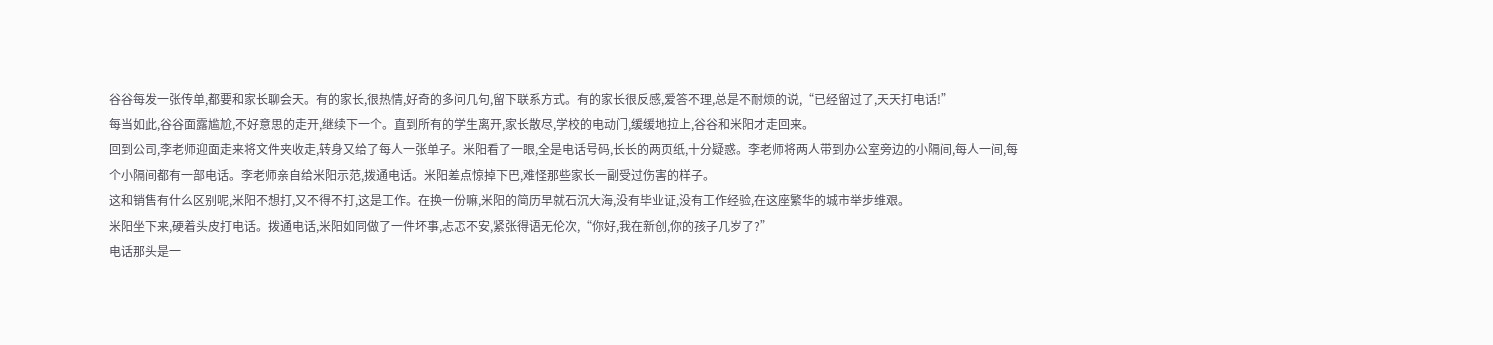谷谷每发一张传单,都要和家长聊会天。有的家长,很热情,好奇的多问几句,留下联系方式。有的家长很反感,爱答不理,总是不耐烦的说,“已经留过了,天天打电话!”
每当如此,谷谷面露尴尬,不好意思的走开,继续下一个。直到所有的学生离开,家长散尽,学校的电动门,缓缓地拉上,谷谷和米阳才走回来。
回到公司,李老师迎面走来将文件夹收走,转身又给了每人一张单子。米阳看了一眼,全是电话号码,长长的两页纸,十分疑惑。李老师将两人带到办公室旁边的小隔间,每人一间,每个小隔间都有一部电话。李老师亲自给米阳示范,拨通电话。米阳差点惊掉下巴,难怪那些家长一副受过伤害的样子。
这和销售有什么区别呢,米阳不想打,又不得不打,这是工作。在换一份嘛,米阳的简历早就石沉大海,没有毕业证,没有工作经验,在这座繁华的城市举步维艰。
米阳坐下来,硬着头皮打电话。拨通电话,米阳如同做了一件坏事,忐忑不安,紧张得语无伦次,“你好,我在新创,你的孩子几岁了?”
电话那头是一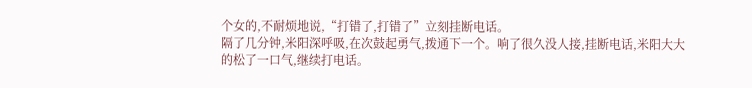个女的,不耐烦地说,“打错了,打错了”立刻挂断电话。
隔了几分钟,米阳深呼吸,在次鼓起勇气,拨通下一个。响了很久没人接,挂断电话,米阳大大的松了一口气,继续打电话。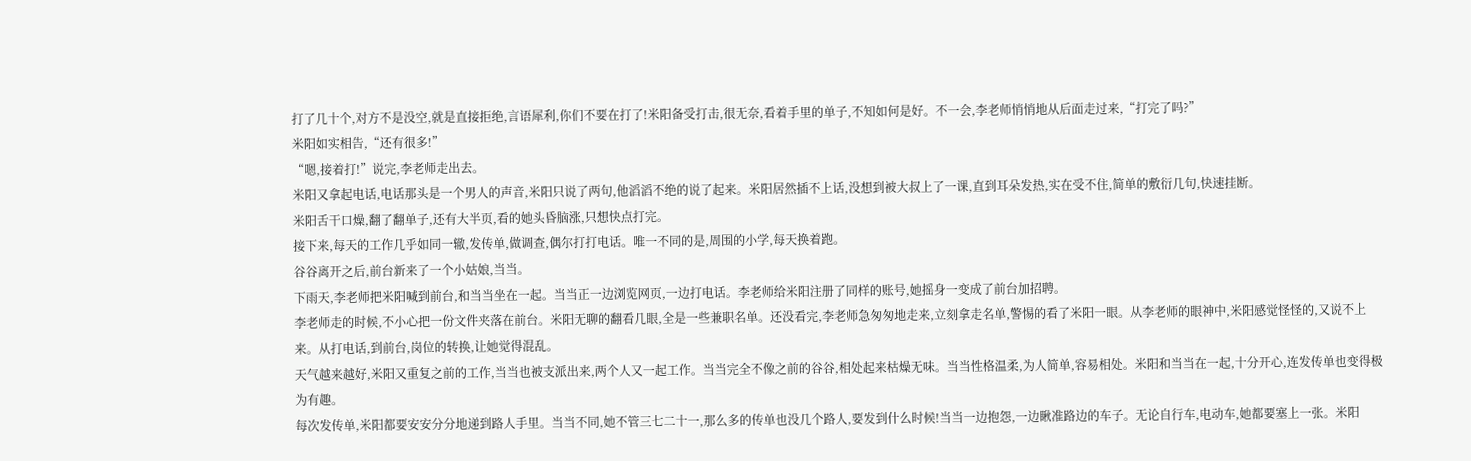打了几十个,对方不是没空,就是直接拒绝,言语犀利,你们不要在打了!米阳备受打击,很无奈,看着手里的单子,不知如何是好。不一会,李老师悄悄地从后面走过来,“打完了吗?”
米阳如实相告,“还有很多!”
“嗯,接着打!”说完,李老师走出去。
米阳又拿起电话,电话那头是一个男人的声音,米阳只说了两句,他滔滔不绝的说了起来。米阳居然插不上话,没想到被大叔上了一课,直到耳朵发热,实在受不住,简单的敷衍几句,快速挂断。
米阳舌干口燥,翻了翻单子,还有大半页,看的她头昏脑涨,只想快点打完。
接下来,每天的工作几乎如同一辙,发传单,做调查,偶尔打打电话。唯一不同的是,周围的小学,每天换着跑。
谷谷离开之后,前台新来了一个小姑娘,当当。
下雨天,李老师把米阳喊到前台,和当当坐在一起。当当正一边浏览网页,一边打电话。李老师给米阳注册了同样的账号,她摇身一变成了前台加招聘。
李老师走的时候,不小心把一份文件夹落在前台。米阳无聊的翻看几眼,全是一些兼职名单。还没看完,李老师急匆匆地走来,立刻拿走名单,警惕的看了米阳一眼。从李老师的眼神中,米阳感觉怪怪的,又说不上来。从打电话,到前台,岗位的转换,让她觉得混乱。
天气越来越好,米阳又重复之前的工作,当当也被支派出来,两个人又一起工作。当当完全不像之前的谷谷,相处起来枯燥无味。当当性格温柔,为人简单,容易相处。米阳和当当在一起,十分开心,连发传单也变得极为有趣。
每次发传单,米阳都要安安分分地递到路人手里。当当不同,她不管三七二十一,那么多的传单也没几个路人,要发到什么时候!当当一边抱怨,一边瞅准路边的车子。无论自行车,电动车,她都要塞上一张。米阳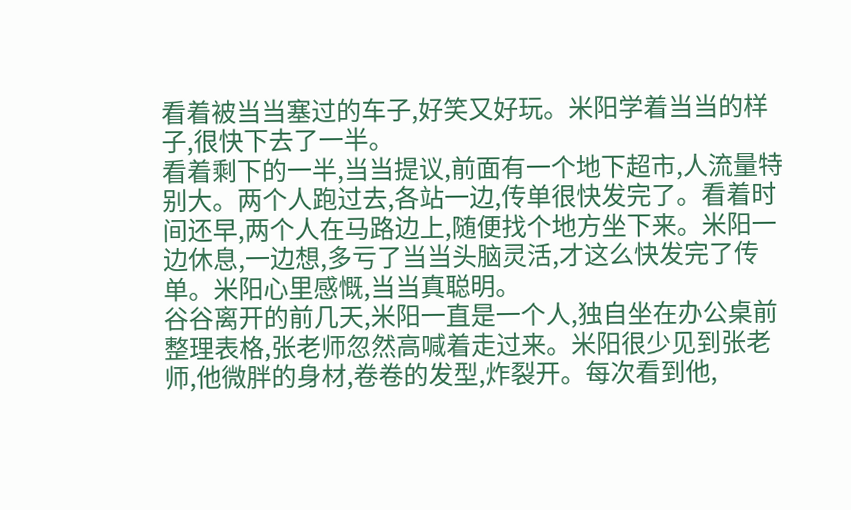看着被当当塞过的车子,好笑又好玩。米阳学着当当的样子,很快下去了一半。
看着剩下的一半,当当提议,前面有一个地下超市,人流量特别大。两个人跑过去,各站一边,传单很快发完了。看着时间还早,两个人在马路边上,随便找个地方坐下来。米阳一边休息,一边想,多亏了当当头脑灵活,才这么快发完了传单。米阳心里感慨,当当真聪明。
谷谷离开的前几天,米阳一直是一个人,独自坐在办公桌前整理表格,张老师忽然高喊着走过来。米阳很少见到张老师,他微胖的身材,卷卷的发型,炸裂开。每次看到他,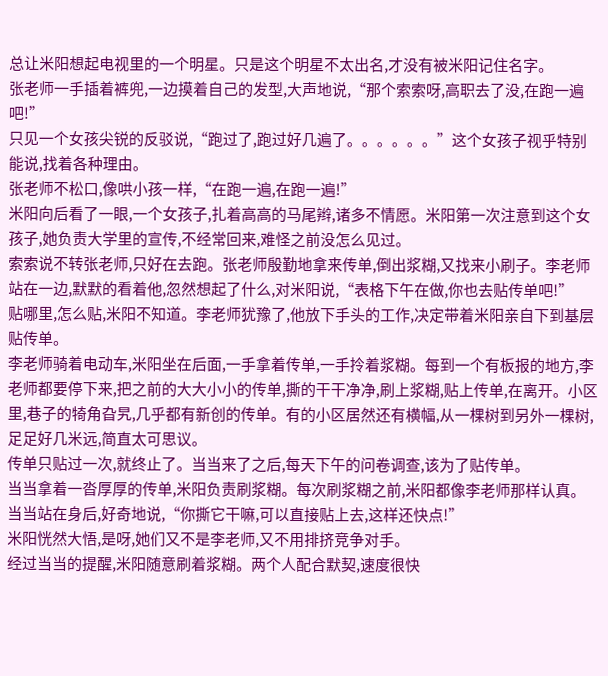总让米阳想起电视里的一个明星。只是这个明星不太出名,才没有被米阳记住名字。
张老师一手插着裤兜,一边摸着自己的发型,大声地说,“那个索索呀,高职去了没,在跑一遍吧!”
只见一个女孩尖锐的反驳说,“跑过了,跑过好几遍了。。。。。。”这个女孩子视乎特别能说,找着各种理由。
张老师不松口,像哄小孩一样,“在跑一遍,在跑一遍!”
米阳向后看了一眼,一个女孩子,扎着高高的马尾辫,诸多不情愿。米阳第一次注意到这个女孩子,她负责大学里的宣传,不经常回来,难怪之前没怎么见过。
索索说不转张老师,只好在去跑。张老师殷勤地拿来传单,倒出浆糊,又找来小刷子。李老师站在一边,默默的看着他,忽然想起了什么,对米阳说,“表格下午在做,你也去贴传单吧!”
贴哪里,怎么贴,米阳不知道。李老师犹豫了,他放下手头的工作,决定带着米阳亲自下到基层贴传单。
李老师骑着电动车,米阳坐在后面,一手拿着传单,一手拎着浆糊。每到一个有板报的地方,李老师都要停下来,把之前的大大小小的传单,撕的干干净净,刷上浆糊,贴上传单,在离开。小区里,巷子的犄角旮旯,几乎都有新创的传单。有的小区居然还有横幅,从一棵树到另外一棵树,足足好几米远,简直太可思议。
传单只贴过一次,就终止了。当当来了之后,每天下午的问卷调查,该为了贴传单。
当当拿着一沓厚厚的传单,米阳负责刷浆糊。每次刷浆糊之前,米阳都像李老师那样认真。当当站在身后,好奇地说,“你撕它干嘛,可以直接贴上去,这样还快点!”
米阳恍然大悟,是呀,她们又不是李老师,又不用排挤竞争对手。
经过当当的提醒,米阳随意刷着浆糊。两个人配合默契,速度很快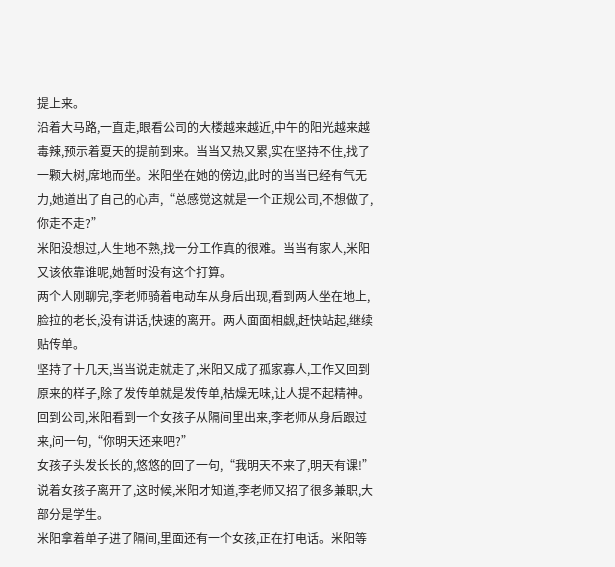提上来。
沿着大马路,一直走,眼看公司的大楼越来越近,中午的阳光越来越毒辣,预示着夏天的提前到来。当当又热又累,实在坚持不住,找了一颗大树,席地而坐。米阳坐在她的傍边,此时的当当已经有气无力,她道出了自己的心声,“总感觉这就是一个正规公司,不想做了,你走不走?”
米阳没想过,人生地不熟,找一分工作真的很难。当当有家人,米阳又该依靠谁呢,她暂时没有这个打算。
两个人刚聊完,李老师骑着电动车从身后出现,看到两人坐在地上,脸拉的老长,没有讲话,快速的离开。两人面面相觑,赶快站起,继续贴传单。
坚持了十几天,当当说走就走了,米阳又成了孤家寡人,工作又回到原来的样子,除了发传单就是发传单,枯燥无味,让人提不起精神。
回到公司,米阳看到一个女孩子从隔间里出来,李老师从身后跟过来,问一句,“你明天还来吧?”
女孩子头发长长的,悠悠的回了一句,“我明天不来了,明天有课!”说着女孩子离开了,这时候,米阳才知道,李老师又招了很多兼职,大部分是学生。
米阳拿着单子进了隔间,里面还有一个女孩,正在打电话。米阳等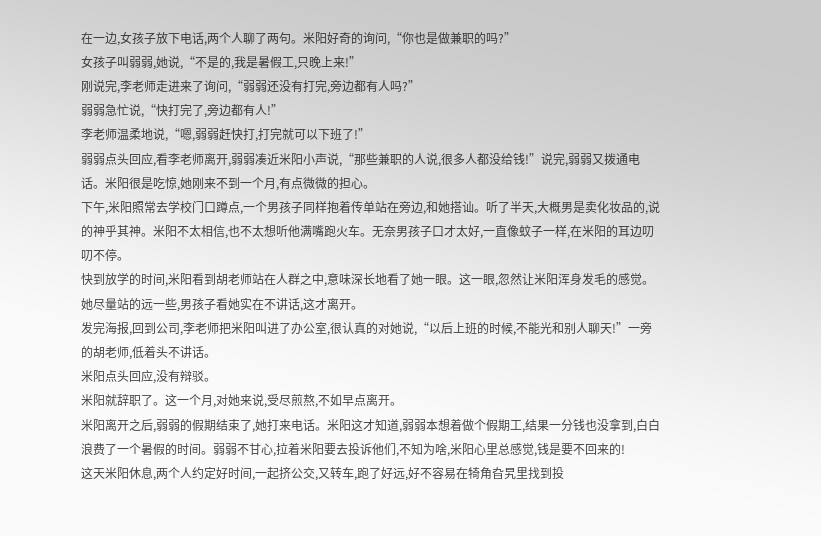在一边,女孩子放下电话,两个人聊了两句。米阳好奇的询问,“你也是做兼职的吗?”
女孩子叫弱弱,她说,“不是的,我是暑假工,只晚上来!”
刚说完,李老师走进来了询问,“弱弱还没有打完,旁边都有人吗?”
弱弱急忙说,“快打完了,旁边都有人!”
李老师温柔地说,“嗯,弱弱赶快打,打完就可以下班了!”
弱弱点头回应,看李老师离开,弱弱凑近米阳小声说,“那些兼职的人说,很多人都没给钱!”说完,弱弱又拨通电话。米阳很是吃惊,她刚来不到一个月,有点微微的担心。
下午,米阳照常去学校门口蹲点,一个男孩子同样抱着传单站在旁边,和她搭讪。听了半天,大概男是卖化妆品的,说的神乎其神。米阳不太相信,也不太想听他满嘴跑火车。无奈男孩子口才太好,一直像蚊子一样,在米阳的耳边叨叨不停。
快到放学的时间,米阳看到胡老师站在人群之中,意味深长地看了她一眼。这一眼,忽然让米阳浑身发毛的感觉。她尽量站的远一些,男孩子看她实在不讲话,这才离开。
发完海报,回到公司,李老师把米阳叫进了办公室,很认真的对她说,“以后上班的时候,不能光和别人聊天!”一旁的胡老师,低着头不讲话。
米阳点头回应,没有辩驳。
米阳就辞职了。这一个月,对她来说,受尽煎熬,不如早点离开。
米阳离开之后,弱弱的假期结束了,她打来电话。米阳这才知道,弱弱本想着做个假期工,结果一分钱也没拿到,白白浪费了一个暑假的时间。弱弱不甘心,拉着米阳要去投诉他们,不知为啥,米阳心里总感觉,钱是要不回来的!
这天米阳休息,两个人约定好时间,一起挤公交,又转车,跑了好远,好不容易在犄角旮旯里找到投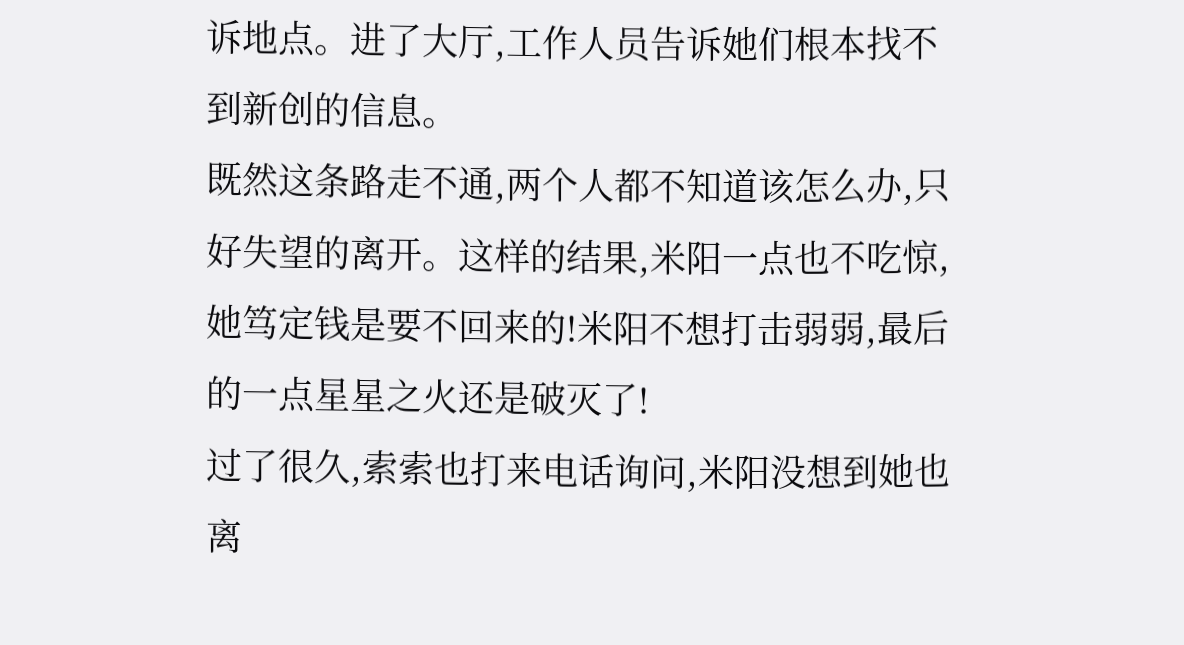诉地点。进了大厅,工作人员告诉她们根本找不到新创的信息。
既然这条路走不通,两个人都不知道该怎么办,只好失望的离开。这样的结果,米阳一点也不吃惊,她笃定钱是要不回来的!米阳不想打击弱弱,最后的一点星星之火还是破灭了!
过了很久,索索也打来电话询问,米阳没想到她也离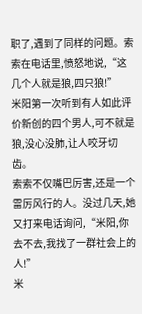职了,遇到了同样的问题。索索在电话里,愤怒地说,“这几个人就是狼,四只狼!”
米阳第一次听到有人如此评价新创的四个男人,可不就是狼,没心没肺,让人咬牙切齿。
索索不仅嘴巴厉害,还是一个雷厉风行的人。没过几天,她又打来电话询问,“米阳,你去不去,我找了一群社会上的人!”
米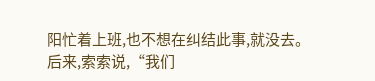阳忙着上班,也不想在纠结此事,就没去。
后来,索索说,“我们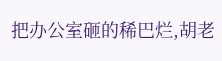把办公室砸的稀巴烂,胡老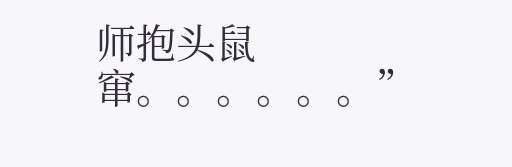师抱头鼠窜。。。。。。”